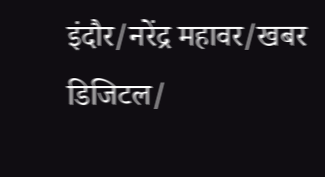इंदौर/नरेंद्र महावर/खबर डिजिटल/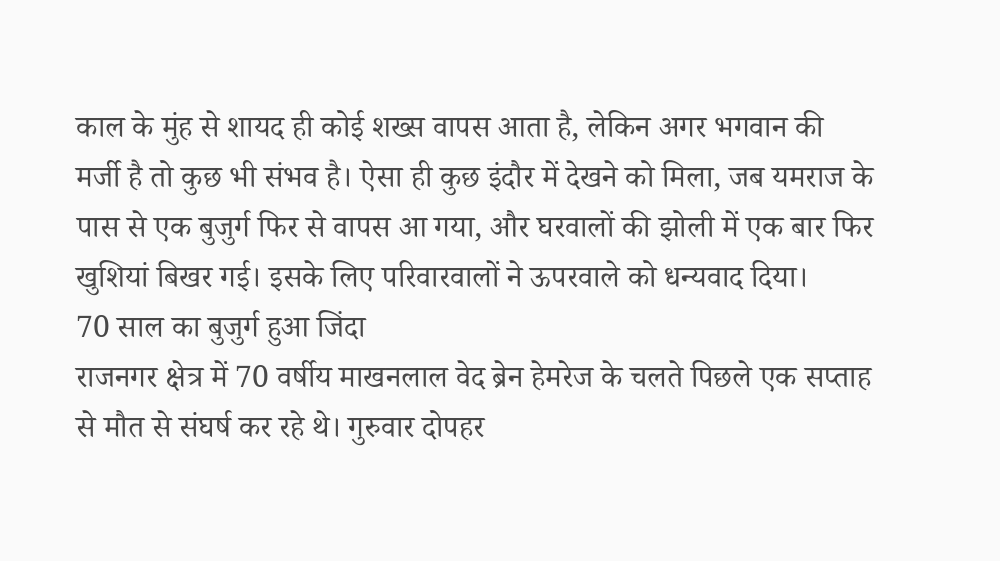काल के मुंह से शायद ही कोई शख्स वापस आता है, लेकिन अगर भगवान की मर्जी है तो कुछ भी संभव है। ऐसा ही कुछ इंदौर में देखने को मिला, जब यमराज के पास से एक बुजुर्ग फिर से वापस आ गया, और घरवालों की झोली में एक बार फिर खुशियां बिखर गई। इसके लिए परिवारवालों ने ऊपरवाले को धन्यवाद दिया।
70 साल का बुजुर्ग हुआ जिंदा
राजनगर क्षेत्र में 70 वर्षीय माखनलाल वेद ब्रेन हेमरेज के चलते पिछले एक सप्ताह से मौत से संघर्ष कर रहे थे। गुरुवार दोपहर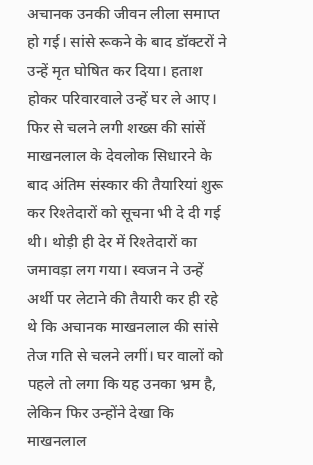अचानक उनकी जीवन लीला समाप्त हो गई। सांसे रूकने के बाद डॉक्टरों ने उन्हें मृत घोषित कर दिया। हताश होकर परिवारवाले उन्हें घर ले आए।
फिर से चलने लगी शख्स की सांसें
माखनलाल के देवलोक सिधारने के बाद अंतिम संस्कार की तैयारियां शुरू कर रिश्तेदारों को सूचना भी दे दी गई थी। थोड़ी ही देर में रिश्तेदारों का जमावड़ा लग गया। स्वजन ने उन्हें अर्थी पर लेटाने की तैयारी कर ही रहे थे कि अचानक माखनलाल की सांसे तेज गति से चलने लगीं। घर वालों को पहले तो लगा कि यह उनका भ्रम है, लेकिन फिर उन्होंने देखा कि माखनलाल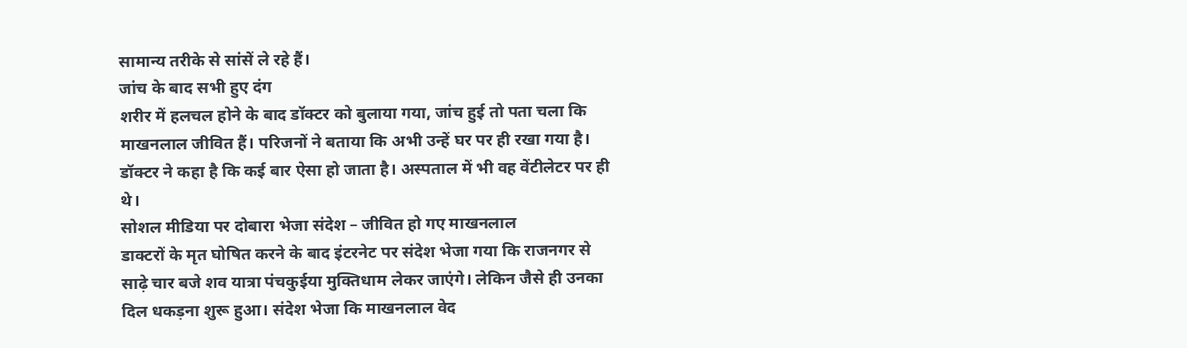सामान्य तरीके से सांसें ले रहे हैं।
जांच के बाद सभी हुए दंग
शरीर में हलचल होने के बाद डॉक्टर को बुलाया गया, जांच हुई तो पता चला कि माखनलाल जीवित हैं। परिजनों ने बताया कि अभी उन्हें घर पर ही रखा गया है। डॉक्टर ने कहा है कि कई बार ऐसा हो जाता है। अस्पताल में भी वह वेंटीलेटर पर ही थे।
सोशल मीडिया पर दोबारा भेजा संदेश – जीवित हो गए माखनलाल
डाक्टरों के मृत घोषित करने के बाद इंटरनेट पर संदेश भेजा गया कि राजनगर से साढ़े चार बजे शव यात्रा पंचकुईया मुक्तिधाम लेकर जाएंगे। लेकिन जैसे ही उनका दिल धकड़ना शुरू हुआ। संदेश भेजा कि माखनलाल वेद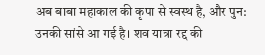अब बाबा महाकाल की कृपा से स्वस्थ है, और पुन: उनकी सांसे आ गई है। शव यात्रा रद्द की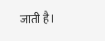जाती है।